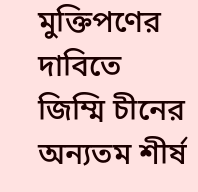মুক্তিপণের দাবিতে জিম্মি চীনের অন্যতম শীর্ষ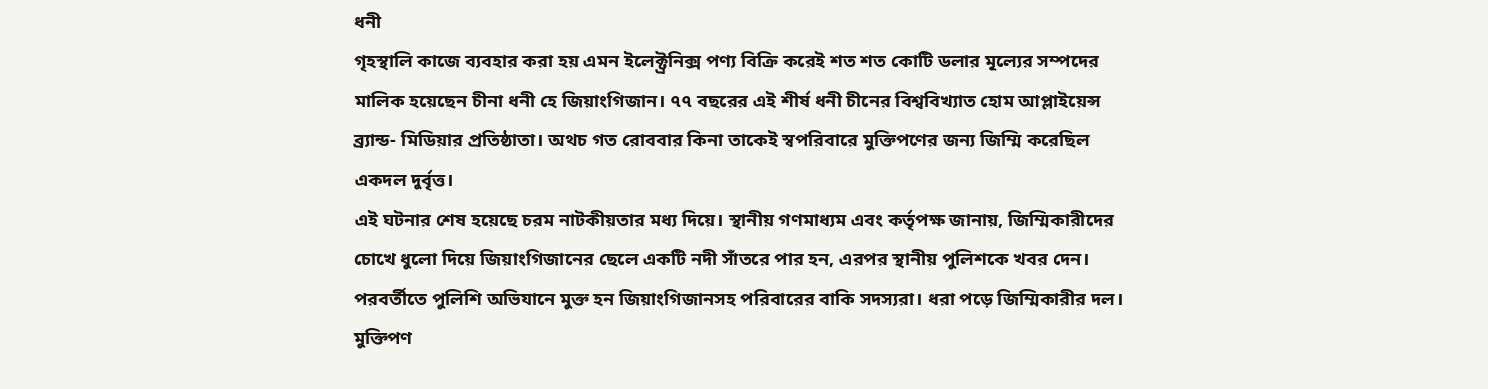ধনী
গৃহস্থালি কাজে ব্যবহার করা হয় এমন ইলেক্ট্রনিক্স পণ্য বিক্রি করেই শত শত কোটি ডলার মূল্যের সম্পদের মালিক হয়েছেন চীনা ধনী হে জিয়াংগিজান। ৭৭ বছরের এই শীর্ষ ধনী চীনের বিশ্ববিখ্যাত হোম আপ্লাইয়েন্স ব্র্যান্ড- মিডিয়ার প্রতিষ্ঠাতা। অথচ গত রোববার কিনা তাকেই স্বপরিবারে মুক্তিপণের জন্য জিম্মি করেছিল একদল দুর্বৃত্ত।
এই ঘটনার শেষ হয়েছে চরম নাটকীয়তার মধ্য দিয়ে। স্থানীয় গণমাধ্যম এবং কর্তৃপক্ষ জানায়, জিম্মিকারীদের চোখে ধুলো দিয়ে জিয়াংগিজানের ছেলে একটি নদী সাঁতরে পার হন, এরপর স্থানীয় পুলিশকে খবর দেন। পরবর্তীতে পুলিশি অভিযানে মুক্ত হন জিয়াংগিজানসহ পরিবারের বাকি সদস্যরা। ধরা পড়ে জিম্মিকারীর দল। মুক্তিপণ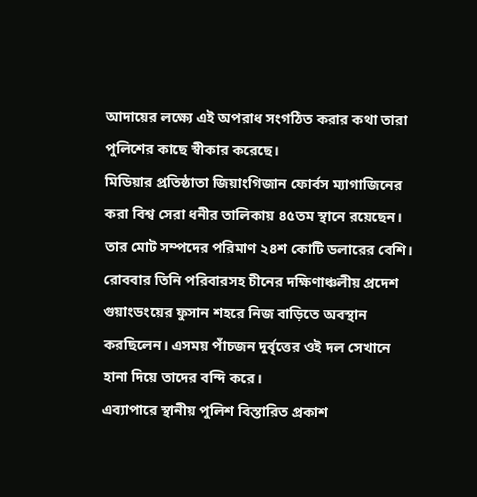আদায়ের লক্ষ্যে এই অপরাধ সংগঠিত করার কথা তারা পুলিশের কাছে স্বীকার করেছে।
মিডিয়ার প্রতিষ্ঠাতা জিয়াংগিজান ফোর্বস ম্যাগাজিনের করা বিশ্ব সেরা ধনীর তালিকায় ৪৫তম স্থানে রয়েছেন। তার মোট সম্পদের পরিমাণ ২৪শ কোটি ডলারের বেশি। রোববার তিনি পরিবারসহ চীনের দক্ষিণাঞ্চলীয় প্রদেশ গুয়াংডংয়ের ফুসান শহরে নিজ বাড়িতে অবস্থান করছিলেন। এসময় পাঁচজন দুর্বৃত্তের ওই দল সেখানে হানা দিয়ে তাদের বন্দি করে।
এব্যাপারে স্থানীয় পুলিশ বিস্তারিত প্রকাশ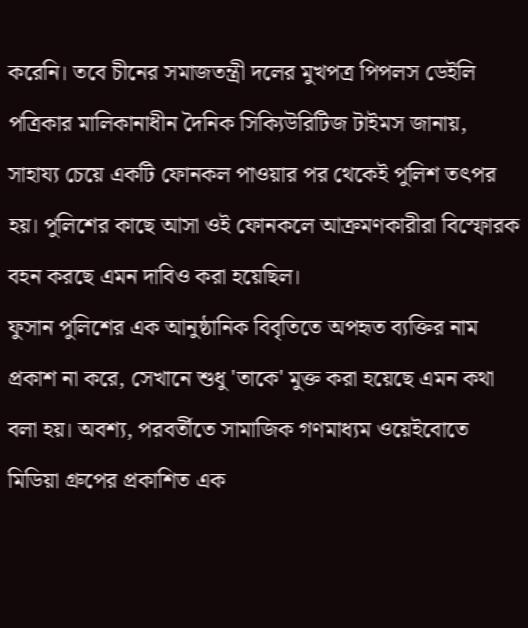করেনি। তবে চীনের সমাজতন্ত্রী দলের মুখপত্র পিপলস ডেইলি পত্রিকার মালিকানাধীন দৈনিক সিক্যিউরিটিজ টাইমস জানায়, সাহায্য চেয়ে একটি ফোনকল পাওয়ার পর থেকেই পুলিশ তৎপর হয়। পুলিশের কাছে আসা ওই ফোনকলে আক্রমণকারীরা বিস্ফোরক বহন করছে এমন দাবিও করা হয়েছিল।
ফুসান পুলিশের এক আনুষ্ঠানিক বিবৃতিতে অপহৃত ব্যক্তির নাম প্রকাশ না করে, সেখানে শুধু 'তাকে' মুক্ত করা হয়েছে এমন কথা বলা হয়। অবশ্য, পরবর্তীতে সামাজিক গণমাধ্যম ওয়েইবোতে মিডিয়া গ্রুপের প্রকাশিত এক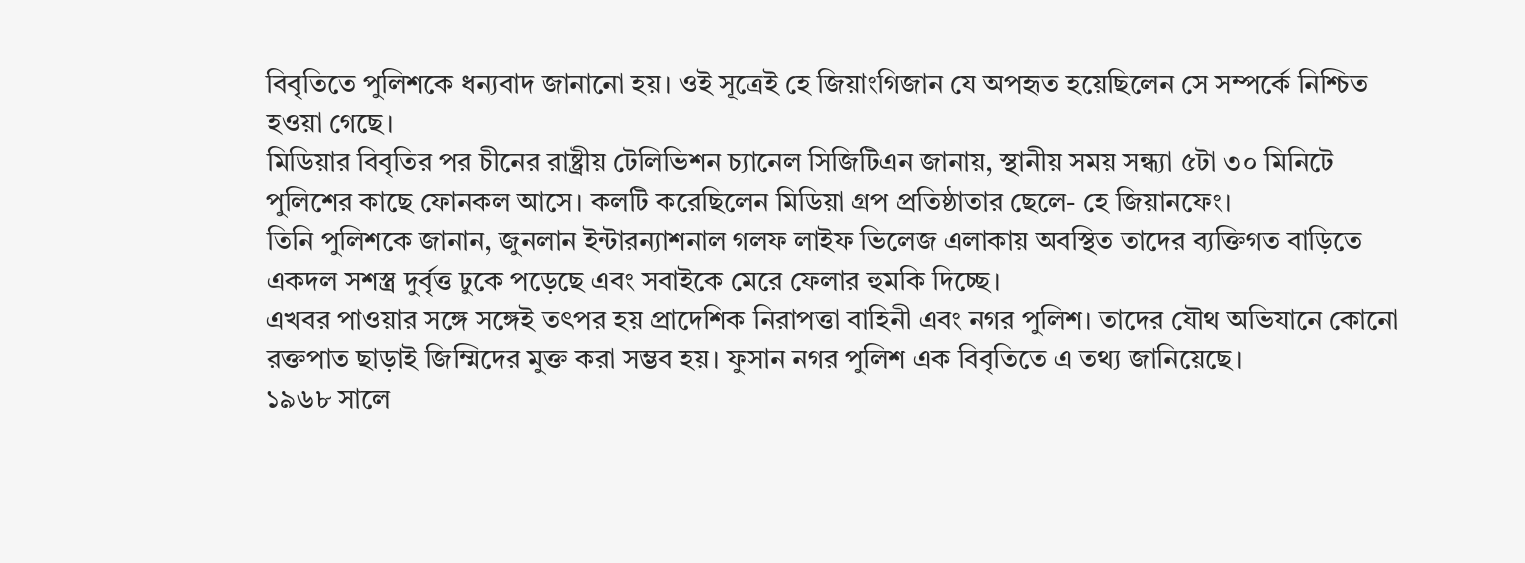বিবৃতিতে পুলিশকে ধন্যবাদ জানানো হয়। ওই সূত্রেই হে জিয়াংগিজান যে অপহৃত হয়েছিলেন সে সম্পর্কে নিশ্চিত হওয়া গেছে।
মিডিয়ার বিবৃতির পর চীনের রাষ্ট্রীয় টেলিভিশন চ্যানেল সিজিটিএন জানায়, স্থানীয় সময় সন্ধ্যা ৫টা ৩০ মিনিটে পুলিশের কাছে ফোনকল আসে। কলটি করেছিলেন মিডিয়া গ্রপ প্রতিষ্ঠাতার ছেলে- হে জিয়ানফেং।
তিনি পুলিশকে জানান, জুনলান ইন্টারন্যাশনাল গলফ লাইফ ভিলেজ এলাকায় অবস্থিত তাদের ব্যক্তিগত বাড়িতে একদল সশস্ত্র দুর্বৃত্ত ঢুকে পড়েছে এবং সবাইকে মেরে ফেলার হুমকি দিচ্ছে।
এখবর পাওয়ার সঙ্গে সঙ্গেই তৎপর হয় প্রাদেশিক নিরাপত্তা বাহিনী এবং নগর পুলিশ। তাদের যৌথ অভিযানে কোনো রক্তপাত ছাড়াই জিম্মিদের মুক্ত করা সম্ভব হয়। ফুসান নগর পুলিশ এক বিবৃতিতে এ তথ্য জানিয়েছে।
১৯৬৮ সালে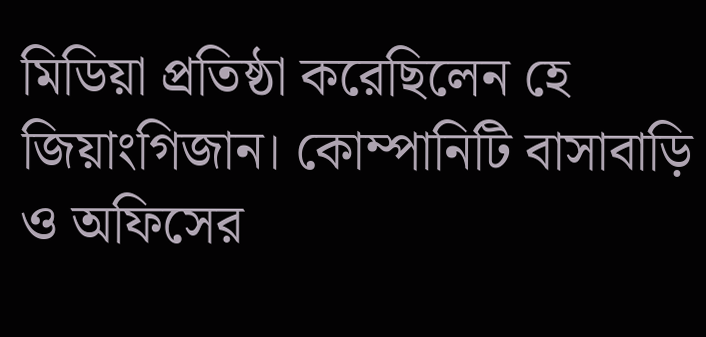মিডিয়া প্রতিষ্ঠা করেছিলেন হে জিয়াংগিজান। কোম্পানিটি বাসাবাড়ি ও অফিসের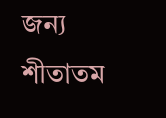জন্য শীতাতম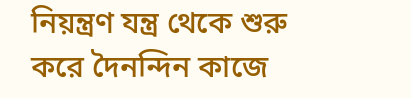নিয়ন্ত্রণ যন্ত্র থেকে শুরু করে দৈনন্দিন কাজে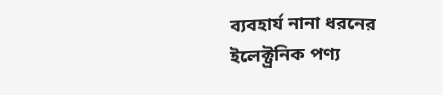ব্যবহার্য নানা ধরনের ইলেক্ট্রনিক পণ্য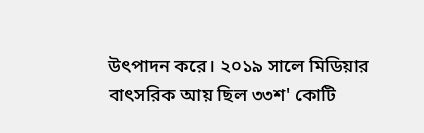উৎপাদন করে। ২০১৯ সালে মিডিয়ার বাৎসরিক আয় ছিল ৩৩শ' কোটি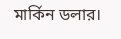মার্কিন ডলার।